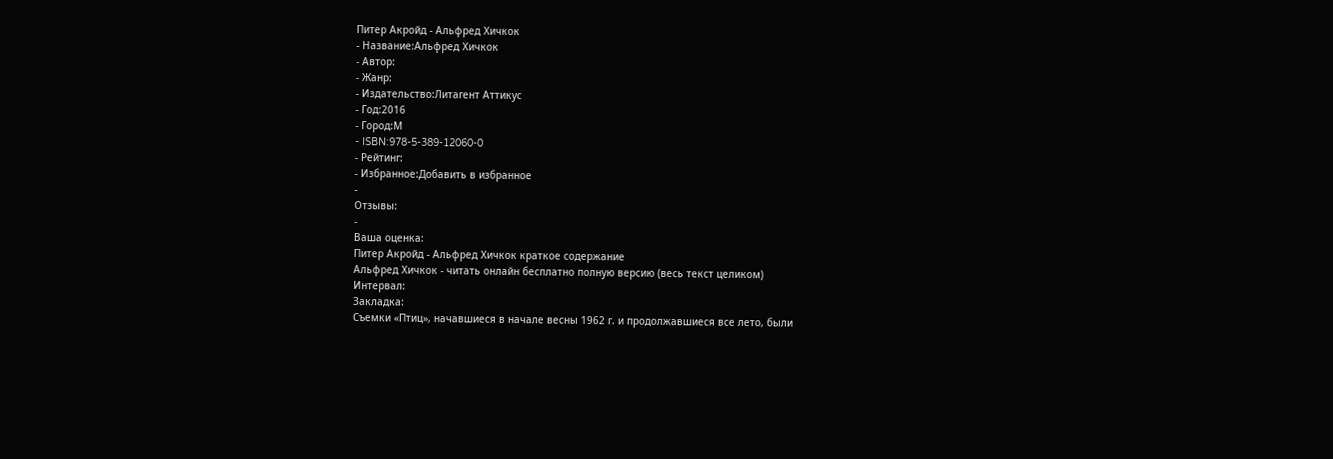Питер Акройд - Альфред Хичкок
- Название:Альфред Хичкок
- Автор:
- Жанр:
- Издательство:Литагент Аттикус
- Год:2016
- Город:М
- ISBN:978-5-389-12060-0
- Рейтинг:
- Избранное:Добавить в избранное
-
Отзывы:
-
Ваша оценка:
Питер Акройд - Альфред Хичкок краткое содержание
Альфред Хичкок - читать онлайн бесплатно полную версию (весь текст целиком)
Интервал:
Закладка:
Съемки «Птиц», начавшиеся в начале весны 1962 г. и продолжавшиеся все лето, были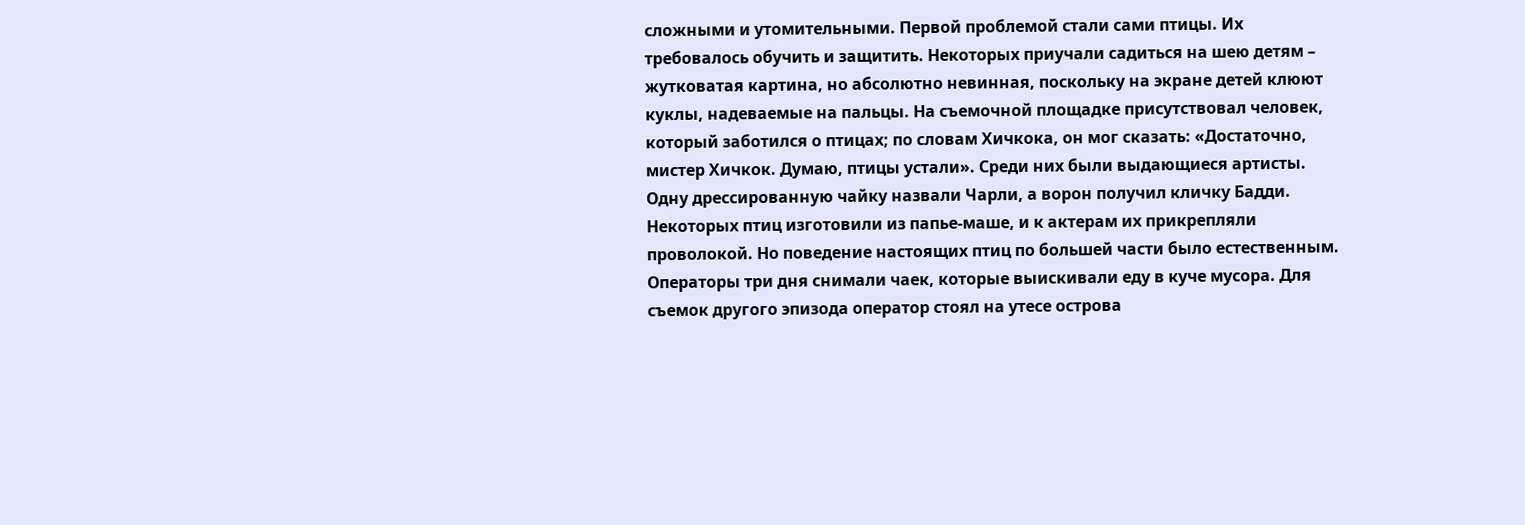сложными и утомительными. Первой проблемой стали сами птицы. Их требовалось обучить и защитить. Некоторых приучали садиться на шею детям – жутковатая картина, но абсолютно невинная, поскольку на экране детей клюют куклы, надеваемые на пальцы. На съемочной площадке присутствовал человек, который заботился о птицах; по словам Хичкока, он мог сказать: «Достаточно, мистер Хичкок. Думаю, птицы устали». Среди них были выдающиеся артисты. Одну дрессированную чайку назвали Чарли, а ворон получил кличку Бадди.
Некоторых птиц изготовили из папье-маше, и к актерам их прикрепляли проволокой. Но поведение настоящих птиц по большей части было естественным. Операторы три дня снимали чаек, которые выискивали еду в куче мусора. Для съемок другого эпизода оператор стоял на утесе острова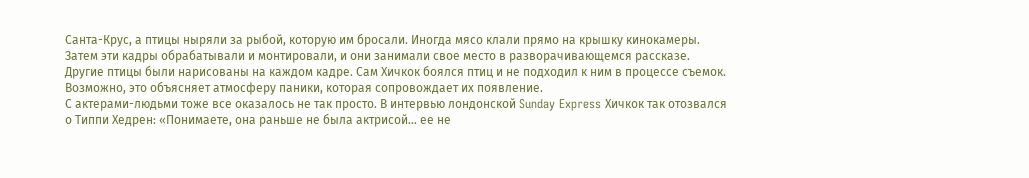Санта-Крус, а птицы ныряли за рыбой, которую им бросали. Иногда мясо клали прямо на крышку кинокамеры. Затем эти кадры обрабатывали и монтировали, и они занимали свое место в разворачивающемся рассказе. Другие птицы были нарисованы на каждом кадре. Сам Хичкок боялся птиц и не подходил к ним в процессе съемок. Возможно, это объясняет атмосферу паники, которая сопровождает их появление.
С актерами-людьми тоже все оказалось не так просто. В интервью лондонской Sunday Express Хичкок так отозвался о Типпи Хедрен: «Понимаете, она раньше не была актрисой… ее не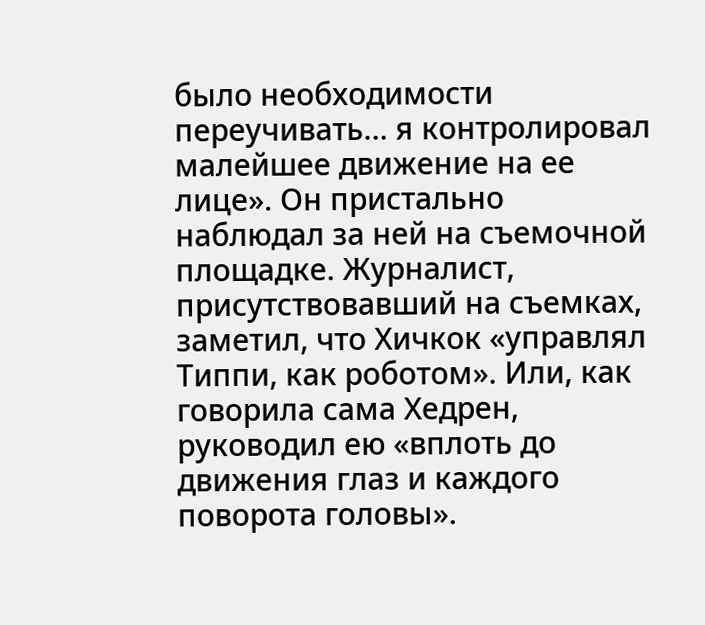было необходимости переучивать… я контролировал малейшее движение на ее лице». Он пристально наблюдал за ней на съемочной площадке. Журналист, присутствовавший на съемках, заметил, что Хичкок «управлял Типпи, как роботом». Или, как говорила сама Хедрен, руководил ею «вплоть до движения глаз и каждого поворота головы».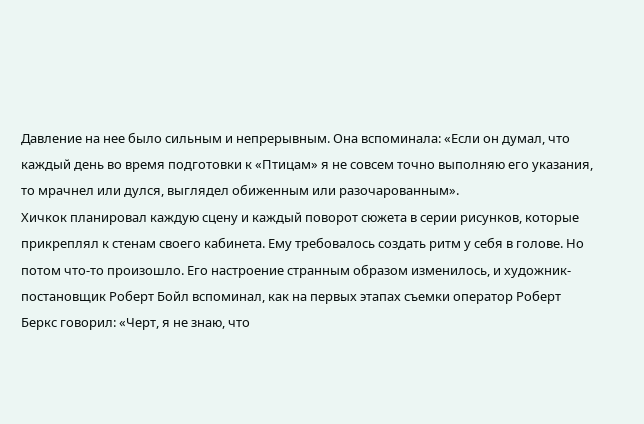Давление на нее было сильным и непрерывным. Она вспоминала: «Если он думал, что каждый день во время подготовки к «Птицам» я не совсем точно выполняю его указания, то мрачнел или дулся, выглядел обиженным или разочарованным».
Хичкок планировал каждую сцену и каждый поворот сюжета в серии рисунков, которые прикреплял к стенам своего кабинета. Ему требовалось создать ритм у себя в голове. Но потом что-то произошло. Его настроение странным образом изменилось, и художник-постановщик Роберт Бойл вспоминал, как на первых этапах съемки оператор Роберт Беркс говорил: «Черт, я не знаю, что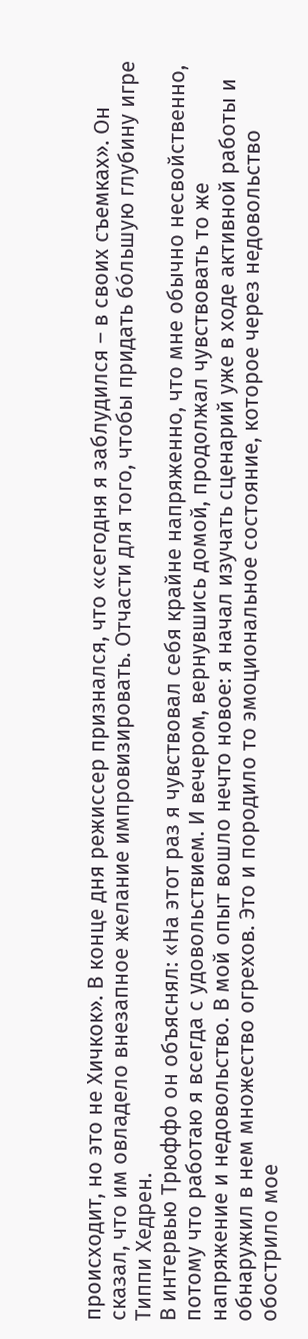происходит, но это не Хичкок». В конце дня режиссер признался, что «сегодня я заблудился – в своих съемках». Он сказал, что им овладело внезапное желание импровизировать. Отчасти для того, чтобы придать бо́льшую глубину игре Типпи Хедрен.
В интервью Трюффо он объяснял: «На этот раз я чувствовал себя крайне напряженно, что мне обычно несвойственно, потому что работаю я всегда с удовольствием. И вечером, вернувшись домой, продолжал чувствовать то же напряжение и недовольство. В мой опыт вошло нечто новое: я начал изучать сценарий уже в ходе активной работы и обнаружил в нем множество огрехов. Это и породило то эмоциональное состояние, которое через недовольство обострило мое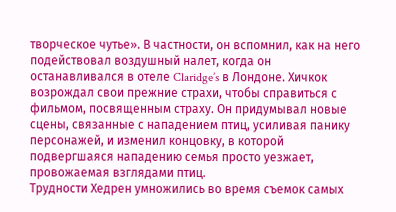творческое чутье». В частности, он вспомнил, как на него подействовал воздушный налет, когда он останавливался в отеле Claridge’s в Лондоне. Хичкок возрождал свои прежние страхи, чтобы справиться с фильмом, посвященным страху. Он придумывал новые сцены, связанные с нападением птиц, усиливая панику персонажей, и изменил концовку, в которой подвергшаяся нападению семья просто уезжает, провожаемая взглядами птиц.
Трудности Хедрен умножились во время съемок самых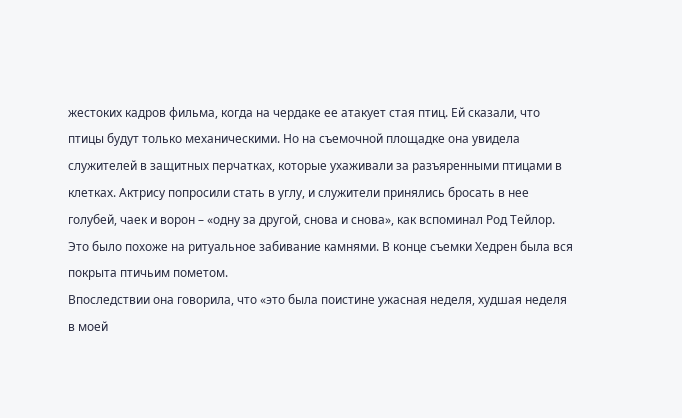жестоких кадров фильма, когда на чердаке ее атакует стая птиц. Ей сказали, что птицы будут только механическими. Но на съемочной площадке она увидела служителей в защитных перчатках, которые ухаживали за разъяренными птицами в клетках. Актрису попросили стать в углу, и служители принялись бросать в нее голубей, чаек и ворон – «одну за другой, снова и снова», как вспоминал Род Тейлор. Это было похоже на ритуальное забивание камнями. В конце съемки Хедрен была вся покрыта птичьим пометом.
Впоследствии она говорила, что «это была поистине ужасная неделя, худшая неделя в моей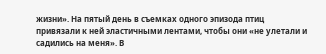жизни». На пятый день в съемках одного эпизода птиц привязали к ней эластичными лентами, чтобы они «не улетали и садились на меня». В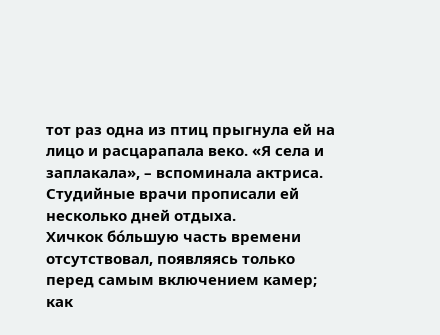тот раз одна из птиц прыгнула ей на лицо и расцарапала веко. «Я села и заплакала», – вспоминала актриса. Студийные врачи прописали ей несколько дней отдыха.
Хичкок бо́льшую часть времени отсутствовал, появляясь только перед самым включением камер; как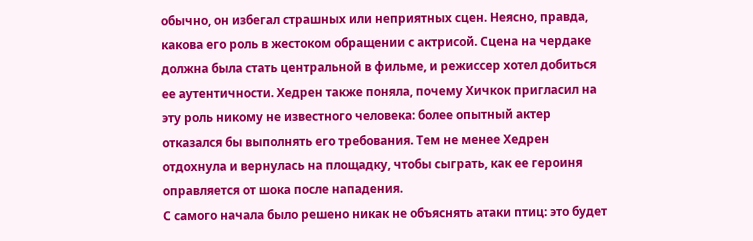обычно, он избегал страшных или неприятных сцен. Неясно, правда, какова его роль в жестоком обращении с актрисой. Сцена на чердаке должна была стать центральной в фильме, и режиссер хотел добиться ее аутентичности. Хедрен также поняла, почему Хичкок пригласил на эту роль никому не известного человека: более опытный актер отказался бы выполнять его требования. Тем не менее Хедрен отдохнула и вернулась на площадку, чтобы сыграть, как ее героиня оправляется от шока после нападения.
С самого начала было решено никак не объяснять атаки птиц: это будет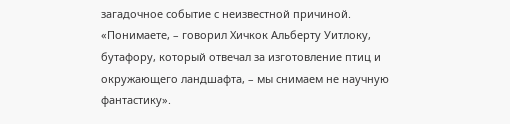загадочное событие с неизвестной причиной. «Понимаете, – говорил Хичкок Альберту Уитлоку, бутафору, который отвечал за изготовление птиц и окружающего ландшафта, – мы снимаем не научную фантастику».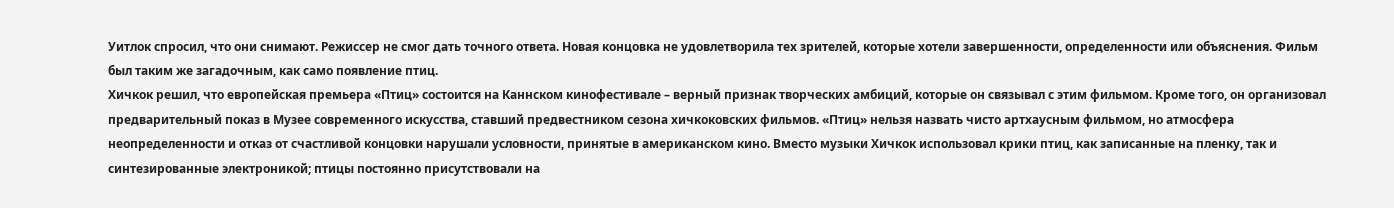Уитлок спросил, что они снимают. Режиссер не смог дать точного ответа. Новая концовка не удовлетворила тех зрителей, которые хотели завершенности, определенности или объяснения. Фильм был таким же загадочным, как само появление птиц.
Хичкок решил, что европейская премьера «Птиц» состоится на Каннском кинофестивале – верный признак творческих амбиций, которые он связывал с этим фильмом. Кроме того, он организовал предварительный показ в Музее современного искусства, ставший предвестником сезона хичкоковских фильмов. «Птиц» нельзя назвать чисто артхаусным фильмом, но атмосфера неопределенности и отказ от счастливой концовки нарушали условности, принятые в американском кино. Вместо музыки Хичкок использовал крики птиц, как записанные на пленку, так и синтезированные электроникой; птицы постоянно присутствовали на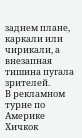заднем плане, каркали или чирикали, а внезапная тишина пугала зрителей.
В рекламном турне по Америке Хичкок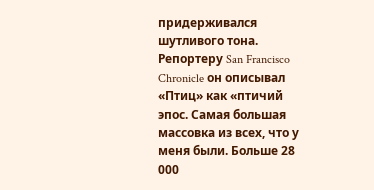придерживался шутливого тона. Репортеру San Francisco Chronicle он описывал «Птиц» как «птичий эпос. Самая большая массовка из всех, что у меня были. Больше 28 000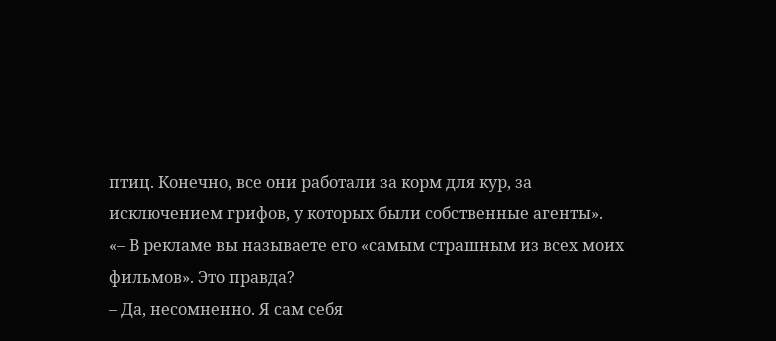птиц. Конечно, все они работали за корм для кур, за исключением грифов, у которых были собственные агенты».
«– В рекламе вы называете его «самым страшным из всех моих фильмов». Это правда?
– Да, несомненно. Я сам себя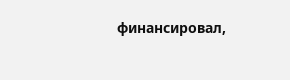финансировал,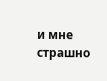и мне страшно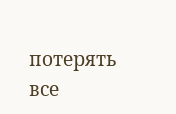потерять все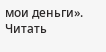мои деньги».
Читать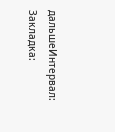дальшеИнтервал:
Закладка: